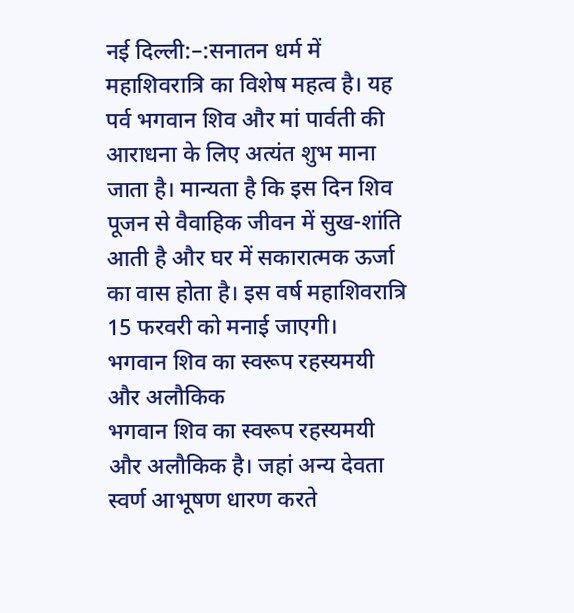नई दिल्ली:–:सनातन धर्म में महाशिवरात्रि का विशेष महत्व है। यह पर्व भगवान शिव और मां पार्वती की आराधना के लिए अत्यंत शुभ माना जाता है। मान्यता है कि इस दिन शिव पूजन से वैवाहिक जीवन में सुख-शांति आती है और घर में सकारात्मक ऊर्जा का वास होता है। इस वर्ष महाशिवरात्रि 15 फरवरी को मनाई जाएगी।
भगवान शिव का स्वरूप रहस्यमयी और अलौकिक
भगवान शिव का स्वरूप रहस्यमयी और अलौकिक है। जहां अन्य देवता स्वर्ण आभूषण धारण करते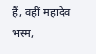हैं, वहीं महादेव भस्म,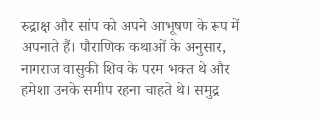रुद्राक्ष और सांप को अपने आभूषण के रूप में अपनाते हैं। पौराणिक कथाओं के अनुसार, नागराज वासुकी शिव के परम भक्त थे और हमेशा उनके समीप रहना चाहते थे। समुद्र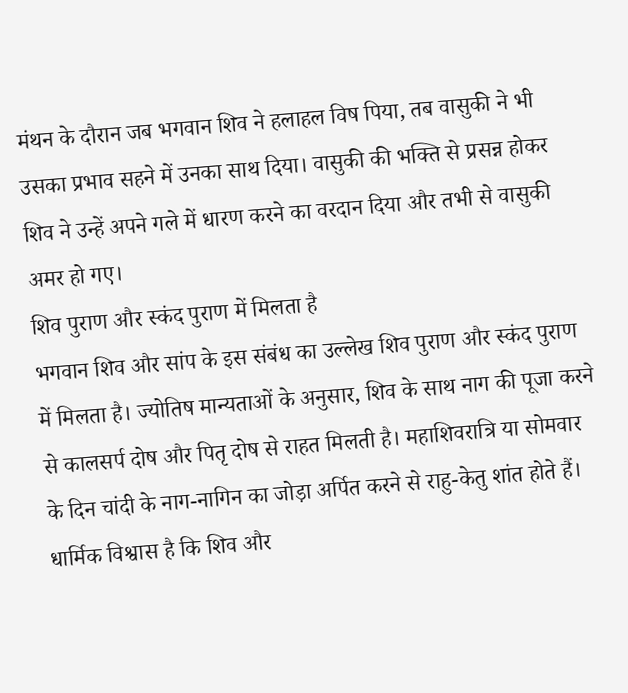मंथन के दौरान जब भगवान शिव ने हलाहल विष पिया, तब वासुकी ने भी उसका प्रभाव सहने में उनका साथ दिया। वासुकी की भक्ति से प्रसन्न होकर शिव ने उन्हें अपने गले में धारण करने का वरदान दिया और तभी से वासुकी अमर हो गए।
शिव पुराण और स्कंद पुराण में मिलता है
भगवान शिव और सांप के इस संबंध का उल्लेख शिव पुराण और स्कंद पुराण में मिलता है। ज्योतिष मान्यताओं के अनुसार, शिव के साथ नाग की पूजा करने से कालसर्प दोष और पितृ दोष से राहत मिलती है। महाशिवरात्रि या सोमवार के दिन चांदी के नाग-नागिन का जोड़ा अर्पित करने से राहु-केतु शांत होते हैं।
धार्मिक विश्वास है कि शिव और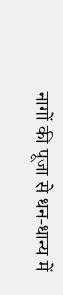नागों की पूजा से धन-धान्य में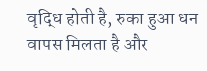वृद्धि होती है, रुका हुआ धन वापस मिलता है और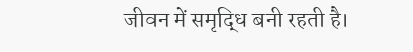जीवन में समृद्धि बनी रहती है।